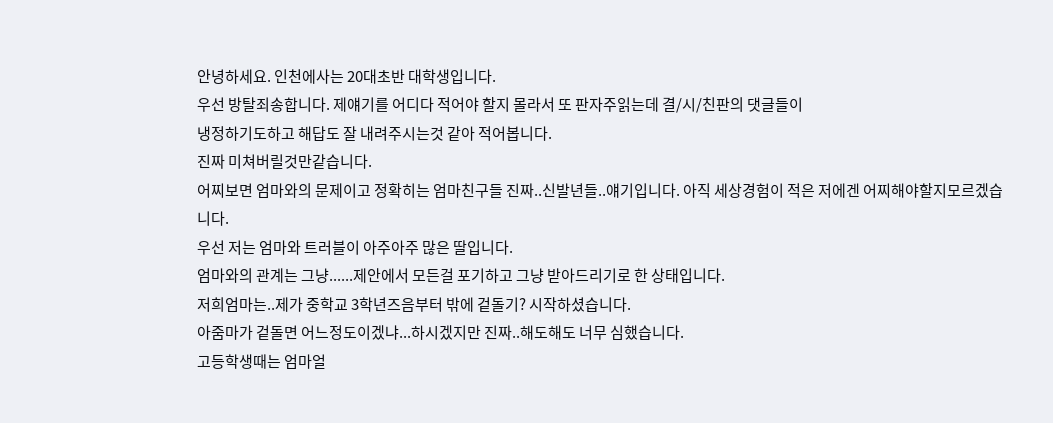안녕하세요. 인천에사는 20대초반 대학생입니다.
우선 방탈죄송합니다. 제얘기를 어디다 적어야 할지 몰라서 또 판자주읽는데 결/시/친판의 댓글들이
냉정하기도하고 해답도 잘 내려주시는것 같아 적어봅니다.
진짜 미쳐버릴것만같습니다.
어찌보면 엄마와의 문제이고 정확히는 엄마친구들 진짜..신발년들..얘기입니다. 아직 세상경험이 적은 저에겐 어찌해야할지모르겠습니다.
우선 저는 엄마와 트러블이 아주아주 많은 딸입니다.
엄마와의 관계는 그냥......제안에서 모든걸 포기하고 그냥 받아드리기로 한 상태입니다.
저희엄마는..제가 중학교 3학년즈음부터 밖에 겉돌기? 시작하셨습니다.
아줌마가 겉돌면 어느정도이겠냐...하시겠지만 진짜..해도해도 너무 심했습니다.
고등학생때는 엄마얼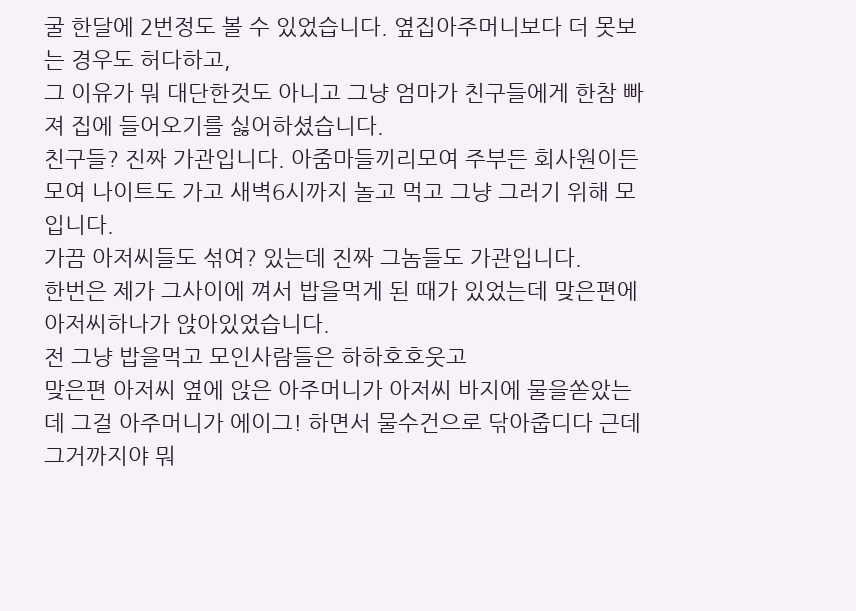굴 한달에 2번정도 볼 수 있었습니다. 옆집아주머니보다 더 못보는 경우도 허다하고,
그 이유가 뭐 대단한것도 아니고 그냥 엄마가 친구들에게 한참 빠져 집에 들어오기를 싫어하셨습니다.
친구들? 진짜 가관입니다. 아줌마들끼리모여 주부든 회사원이든 모여 나이트도 가고 새벽6시까지 놀고 먹고 그냥 그러기 위해 모입니다.
가끔 아저씨들도 섞여? 있는데 진짜 그놈들도 가관입니다.
한번은 제가 그사이에 껴서 밥을먹게 된 때가 있었는데 맞은편에 아저씨하나가 앉아있었습니다.
전 그냥 밥을먹고 모인사람들은 하하호호웃고
맞은편 아저씨 옆에 앉은 아주머니가 아저씨 바지에 물을쏟았는데 그걸 아주머니가 에이그! 하면서 물수건으로 닦아줍디다 근데 그거까지야 뭐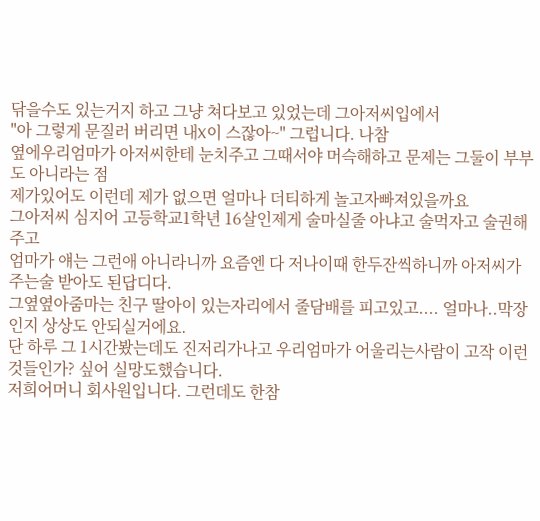닦을수도 있는거지 하고 그냥 쳐다보고 있었는데 그아저씨입에서
"아 그렇게 문질러 버리면 내X이 스잖아~" 그럽니다. 나참
옆에우리엄마가 아저씨한테 눈치주고 그때서야 머슥해하고 문제는 그둘이 부부도 아니라는 점
제가있어도 이런데 제가 없으면 얼마나 더티하게 놀고자빠져있을까요
그아저씨 심지어 고등학교1학년 16살인제게 술마실줄 아냐고 술먹자고 술권해주고
엄마가 얘는 그런애 아니라니까 요즘엔 다 저나이때 한두잔씩하니까 아저씨가 주는술 받아도 된답디다.
그옆옆아줌마는 친구 딸아이 있는자리에서 줄담배를 피고있고.... 얼마나..막장인지 상상도 안되실거에요.
단 하루 그 1시간봤는데도 진저리가나고 우리엄마가 어울리는사람이 고작 이런것들인가? 싶어 실망도했습니다.
저희어머니 회사원입니다. 그런데도 한참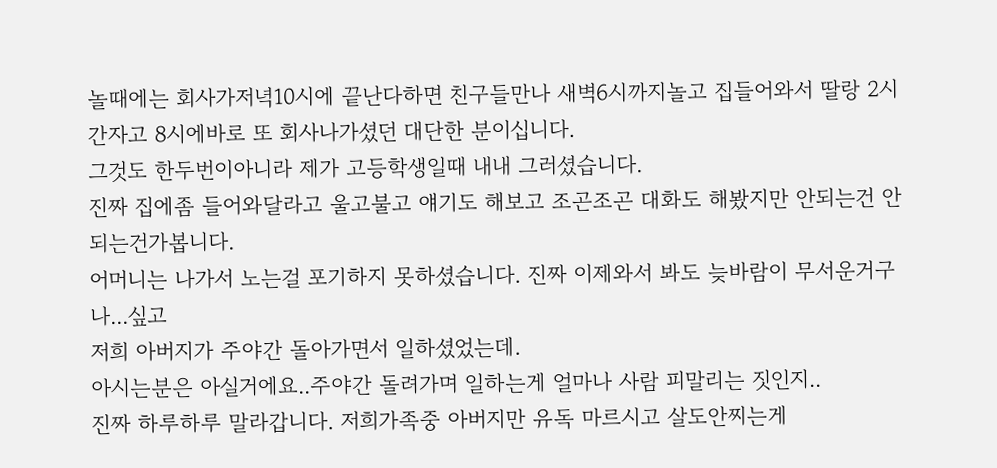놀때에는 회사가저녁10시에 끝난다하면 친구들만나 새벽6시까지놀고 집들어와서 딸랑 2시간자고 8시에바로 또 회사나가셨던 대단한 분이십니다.
그것도 한두번이아니라 제가 고등학생일때 내내 그러셨습니다.
진짜 집에좀 들어와달라고 울고불고 얘기도 해보고 조곤조곤 대화도 해봤지만 안되는건 안되는건가봅니다.
어머니는 나가서 노는걸 포기하지 못하셨습니다. 진짜 이제와서 봐도 늦바람이 무서운거구나...싶고
저희 아버지가 주야간 돌아가면서 일하셨었는데.
아시는분은 아실거에요..주야간 돌려가며 일하는게 얼마나 사람 피말리는 짓인지..
진짜 하루하루 말라갑니다. 저희가족중 아버지만 유독 마르시고 살도안찌는게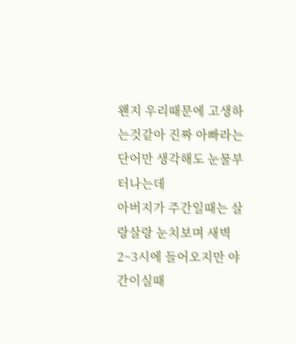왠지 우리때문에 고생하는것같아 진짜 아빠라는 단어만 생각해도 눈물부터나는데
아버지가 주간일때는 살랑살랑 눈치보며 새벽2~3시에 들어오지만 야간이실때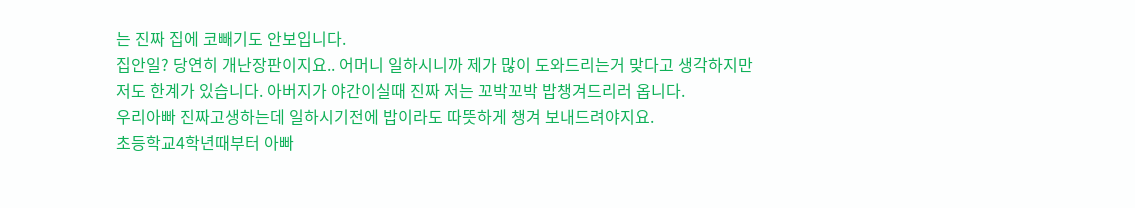는 진짜 집에 코빼기도 안보입니다.
집안일? 당연히 개난장판이지요.. 어머니 일하시니까 제가 많이 도와드리는거 맞다고 생각하지만
저도 한계가 있습니다. 아버지가 야간이실때 진짜 저는 꼬박꼬박 밥챙겨드리러 옵니다.
우리아빠 진짜고생하는데 일하시기전에 밥이라도 따뜻하게 챙겨 보내드려야지요.
초등학교4학년때부터 아빠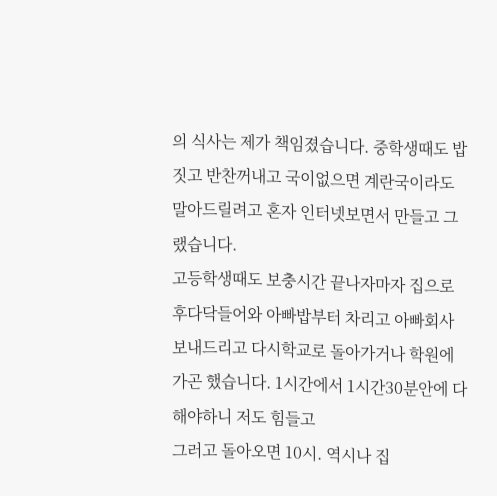의 식사는 제가 책임졌습니다. 중학생때도 밥짓고 반찬꺼내고 국이없으면 계란국이라도 말아드릴려고 혼자 인터넷보면서 만들고 그랬습니다.
고등학생때도 보충시간 끝나자마자 집으로 후다닥들어와 아빠밥부터 차리고 아빠회사보내드리고 다시학교로 돌아가거나 학원에가곤 했습니다. 1시간에서 1시간30분안에 다 해야하니 저도 힘들고
그러고 돌아오면 10시. 역시나 집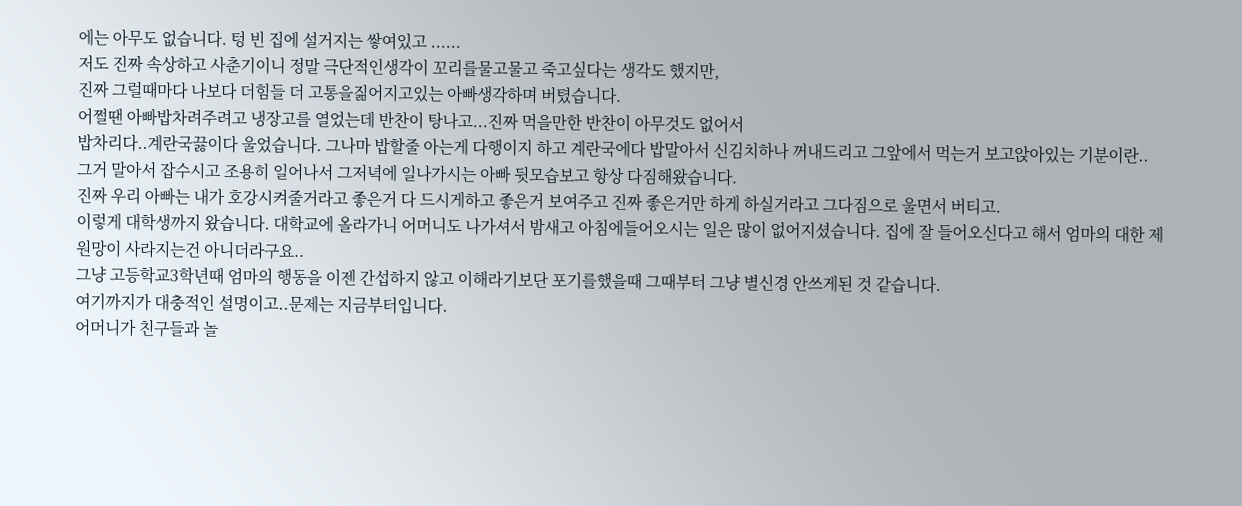에는 아무도 없습니다. 텅 빈 집에 설거지는 쌓여있고 ......
저도 진짜 속상하고 사춘기이니 정말 극단적인생각이 꼬리를물고물고 죽고싶다는 생각도 했지만,
진짜 그럴때마다 나보다 더힘들 더 고통을짊어지고있는 아빠생각하며 버텼습니다.
어쩔땐 아빠밥차려주려고 냉장고를 열었는데 반찬이 탕나고...진짜 먹을만한 반찬이 아무것도 없어서
밥차리다..계란국끓이다 울었습니다. 그나마 밥할줄 아는게 다행이지 하고 계란국에다 밥말아서 신김치하나 꺼내드리고 그앞에서 먹는거 보고앉아있는 기분이란..
그거 말아서 잡수시고 조용히 일어나서 그저녁에 일나가시는 아빠 뒷모습보고 항상 다짐해왔습니다.
진짜 우리 아빠는 내가 호강시켜줄거라고 좋은거 다 드시게하고 좋은거 보여주고 진짜 좋은거만 하게 하실거라고 그다짐으로 울면서 버티고.
이렇게 대학생까지 왔습니다. 대학교에 올라가니 어머니도 나가셔서 밤새고 아침에들어오시는 일은 많이 없어지셨습니다. 집에 잘 들어오신다고 해서 엄마의 대한 제 원망이 사라지는건 아니더라구요..
그냥 고등학교3학년때 엄마의 행동을 이젠 간섭하지 않고 이해라기보단 포기를했을때 그때부터 그냥 별신경 안쓰게된 것 같습니다.
여기까지가 대충적인 설명이고..문제는 지금부터입니다.
어머니가 친구들과 놀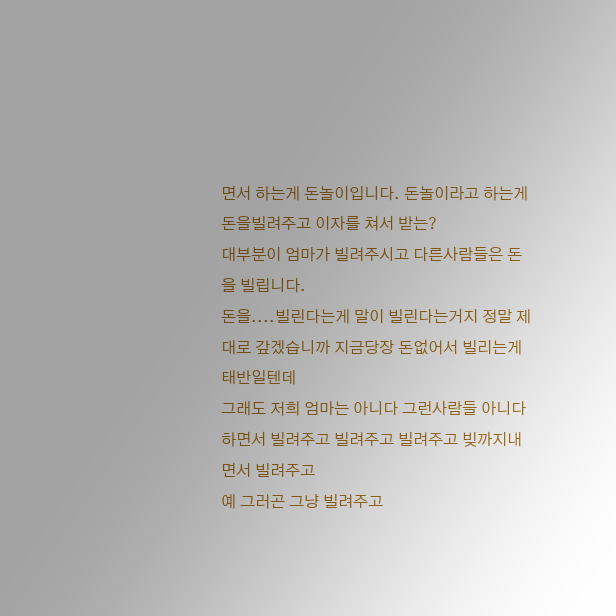면서 하는게 돈놀이입니다. 돈놀이라고 하는게 돈을빌려주고 이자를 쳐서 받는?
대부분이 엄마가 빌려주시고 다른사람들은 돈을 빌립니다.
돈을....빌린다는게 말이 빌린다는거지 정말 제대로 갚겠습니까 지금당장 돈없어서 빌리는게 태반일텐데
그래도 저희 엄마는 아니다 그런사람들 아니다 하면서 빌려주고 빌려주고 빌려주고 빚까지내면서 빌려주고
예 그러곤 그냥 빌려주고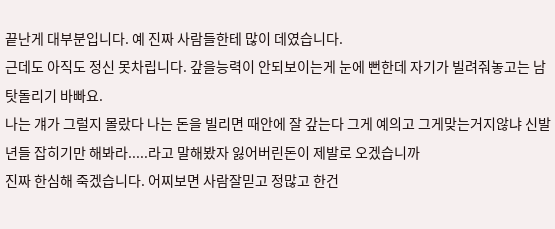끝난게 대부분입니다. 예 진짜 사람들한테 많이 데였습니다.
근데도 아직도 정신 못차립니다. 갚을능력이 안되보이는게 눈에 뻔한데 자기가 빌려줘놓고는 남탓돌리기 바빠요.
나는 걔가 그럴지 몰랐다 나는 돈을 빌리면 때안에 잘 갚는다 그게 예의고 그게맞는거지않냐 신발년들 잡히기만 해봐라.....라고 말해봤자 잃어버린돈이 제발로 오겠습니까
진짜 한심해 죽겠습니다. 어찌보면 사람잘믿고 정많고 한건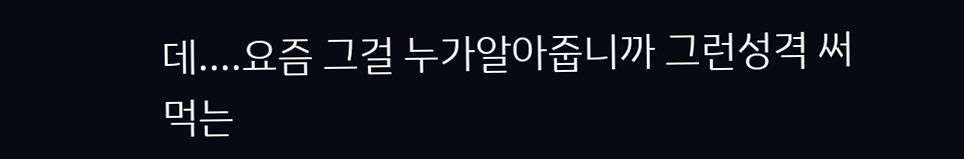데....요즘 그걸 누가알아줍니까 그런성격 써먹는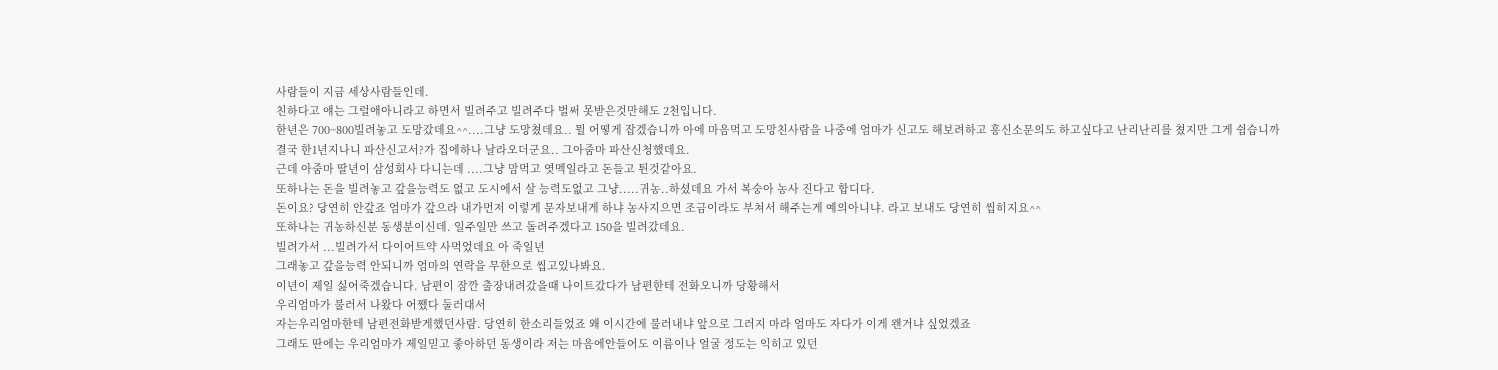사람들이 지금 세상사람들인데.
친하다고 얘는 그럴애아니라고 하면서 빌려주고 빌려주다 벌써 못받은것만해도 2천입니다.
한년은 700~800빌려놓고 도망갔데요^^....그냥 도망쳤데요.. 뭘 어떻게 잡겠습니까 아에 마음먹고 도망친사람을 나중에 엄마가 신고도 해보려하고 흥신소문의도 하고싶다고 난리난리를 쳤지만 그게 쉽습니까
결국 한1년지나니 파산신고서?가 집에하나 날라오더군요.. 그아줌마 파산신청했데요.
근데 아줌마 딸년이 삼성회사 다니는데 ....그냥 맘먹고 엿멕일라고 돈들고 튄것같아요.
또하나는 돈을 빌려놓고 갚을능력도 없고 도시에서 살 능력도없고 그냥.....귀농..하셨데요 가서 복숭아 농사 진다고 합디다.
돈이요? 당연히 안갚죠 엄마가 갚으라 내가먼저 이렇게 문자보내게 하냐 농사지으면 조금이라도 부쳐서 해주는게 예의아니냐. 라고 보내도 당연히 씹히지요^^
또하나는 귀농하신분 동생분이신데. 일주일만 쓰고 돌려주겠다고 150을 빌려갔데요.
빌려가서 ...빌려가서 다이어트약 사먹었데요 아 죽일년
그래놓고 갚을능력 안되니까 엄마의 연락을 무한으로 씹고있나봐요.
이년이 제일 싫어죽겠습니다. 남편이 잠깐 출장내려갔을때 나이트갔다가 남편한테 전화오니까 당황해서
우리엄마가 불러서 나왔다 어쨌다 둘러대서
자는우리엄마한테 남편전화받게했던사람. 당연히 한소리들었죠 왜 이시간에 불러내냐 앞으로 그러지 마라 엄마도 자다가 이게 왠거냐 싶었겠죠
그래도 딴에는 우리엄마가 제일믿고 좋아하던 동생이라 저는 마음에안들어도 이름이나 얼굴 정도는 익히고 있던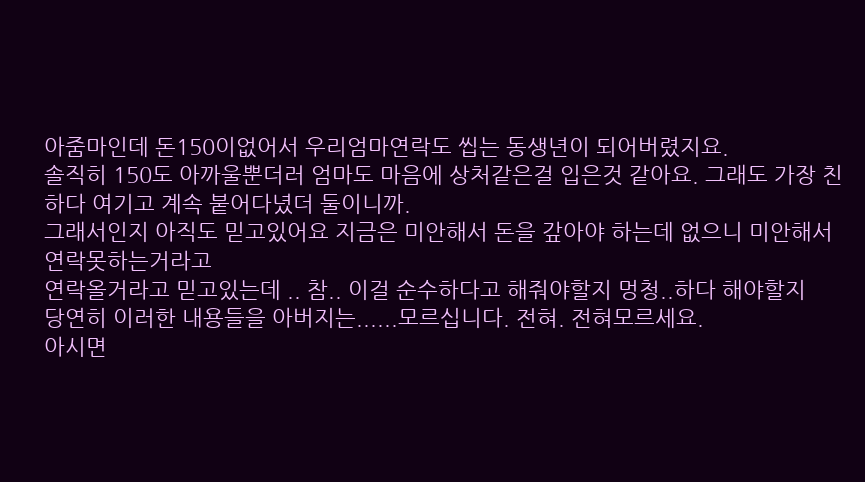아줌마인데 돈150이없어서 우리엄마연락도 씹는 동생년이 되어버렸지요.
솔직히 150도 아까울뿐더러 엄마도 마음에 상처같은걸 입은것 같아요. 그래도 가장 친하다 여기고 계속 붙어다녔더 둘이니까.
그래서인지 아직도 믿고있어요 지금은 미안해서 돈을 갚아야 하는데 없으니 미안해서 연락못하는거라고
연락올거라고 믿고있는데 .. 참.. 이걸 순수하다고 해줘야할지 멍청..하다 해야할지
당연히 이러한 내용들을 아버지는......모르십니다. 전혀. 전혀모르세요.
아시면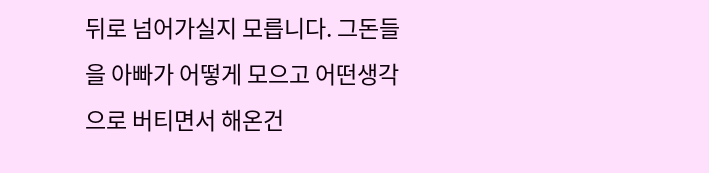뒤로 넘어가실지 모릅니다. 그돈들을 아빠가 어떻게 모으고 어떤생각으로 버티면서 해온건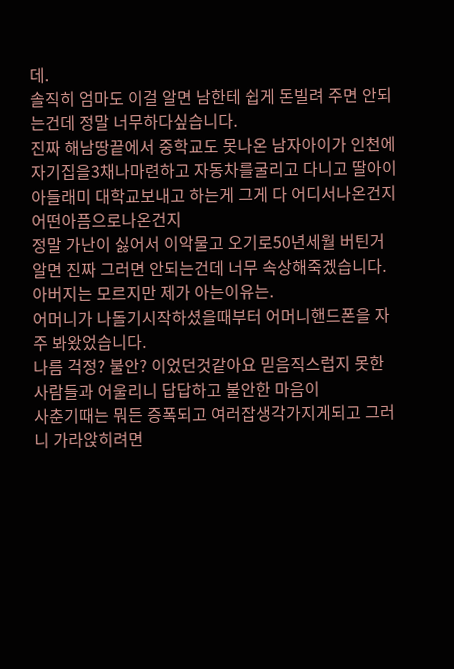데.
솔직히 엄마도 이걸 알면 남한테 쉽게 돈빌려 주면 안되는건데 정말 너무하다싶습니다.
진짜 해남땅끝에서 중학교도 못나온 남자아이가 인천에 자기집을3채나마련하고 자동차를굴리고 다니고 딸아이 아들래미 대학교보내고 하는게 그게 다 어디서나온건지 어떤아픔으로나온건지
정말 가난이 싫어서 이악물고 오기로50년세월 버틴거 알면 진짜 그러면 안되는건데 너무 속상해죽겠습니다.
아버지는 모르지만 제가 아는이유는.
어머니가 나돌기시작하셨을때부터 어머니핸드폰을 자주 봐왔었습니다.
나름 걱정? 불안? 이었던것같아요 믿음직스럽지 못한 사람들과 어울리니 답답하고 불안한 마음이
사춘기때는 뭐든 증폭되고 여러잡생각가지게되고 그러니 가라앉히려면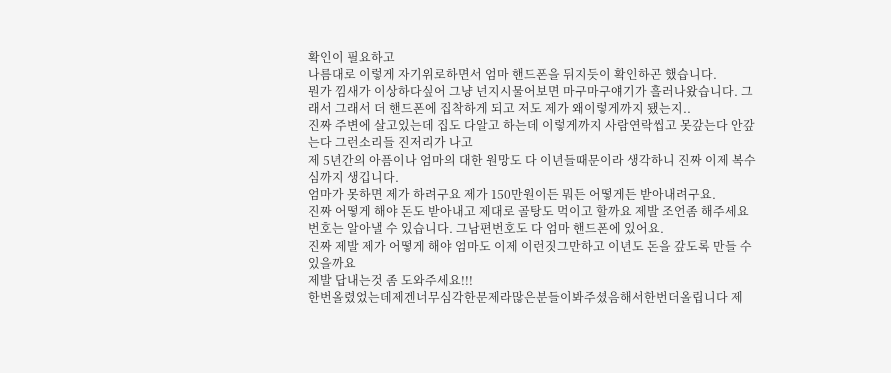확인이 필요하고
나름대로 이렇게 자기위로하면서 엄마 핸드폰을 뒤지듯이 확인하곤 했습니다.
뭔가 낌새가 이상하다싶어 그냥 넌지시물어보면 마구마구얘기가 흘러나왔습니다. 그래서 그래서 더 핸드폰에 집착하게 되고 저도 제가 왜이렇게까지 됐는지..
진짜 주변에 살고있는데 집도 다알고 하는데 이렇게까지 사람연락씹고 못갚는다 안갚는다 그런소리들 진저리가 나고
제 5년간의 아픔이나 엄마의 대한 원망도 다 이년들때문이라 생각하니 진짜 이제 복수심까지 생깁니다.
엄마가 못하면 제가 하려구요 제가 150만원이든 뭐든 어떻게든 받아내려구요.
진짜 어떻게 해야 돈도 받아내고 제대로 골탕도 먹이고 할까요 제발 조언좀 해주세요
번호는 알아낼 수 있습니다. 그남편번호도 다 엄마 핸드폰에 있어요.
진짜 제발 제가 어떻게 해야 엄마도 이제 이런짓그만하고 이년도 돈을 갚도록 만들 수 있을까요
제발 답내는것 좀 도와주세요!!!
한번올렸었는데제겐너무심각한문제라많은분들이봐주셨음해서한번더올립니다 제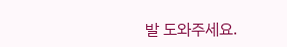발 도와주세요.